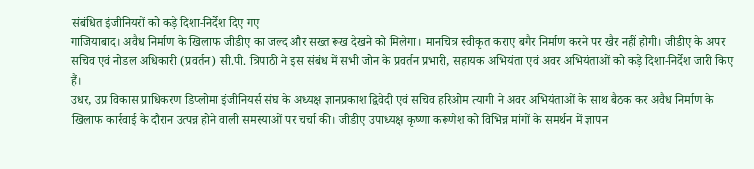संबंधित इंजीनियरों को कड़े दिशा-निर्देश दिए गए
गाजियाबाद। अवैध निर्माण के खिलाफ जीडीए का जल्द और सख्त रूख देखने को मिलेगा। मानचित्र स्वीकृत कराए बगैर निर्माण करने पर खैर नहीं होगी। जीडीए के अपर सचिव एवं नोडल अधिकारी (प्रवर्तन) सी.पी. त्रिपाठी ने इस संबंध में सभी जोन के प्रवर्तन प्रभारी, सहायक अभियंता एवं अवर अभियंताओं को कड़े दिशा-निर्देश जारी किए हैं।
उधर, उप्र विकास प्राधिकरण डिप्लोमा इंजीनियर्स संघ के अध्यक्ष ज्ञानप्रकाश द्विवेदी एवं सचिव हरिओम त्यागी ने अवर अभियंताओं के साथ बैठक कर अवैध निर्माण के खिलाफ कार्रवाई के दौरान उत्पन्न होने वाली समस्याओं पर चर्चा की। जीडीए उपाध्यक्ष कृष्णा करूणेश को विभिन्न मांगों के समर्थन में ज्ञापन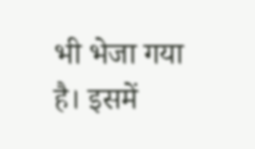भी भेजा गया है। इसमें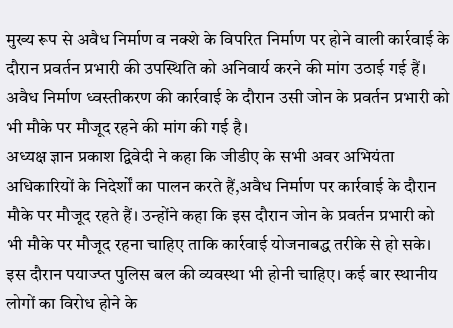मुख्य रूप से अवैध निर्माण व नक्शे के विपरित निर्माण पर होने वाली कार्रवाई के दौरान प्रवर्तन प्रभारी की उपस्थिति को अनिवार्य करने की मांग उठाई गई हैं। अवैध निर्माण ध्वस्तीकरण की कार्रवाई के दौरान उसी जोन के प्रवर्तन प्रभारी को भी मौके पर मौजूद रहने की मांग की गई है।
अध्यक्ष ज्ञान प्रकाश द्विवेदी ने कहा कि जीडीए के सभी अवर अभियंता अधिकारियों के निदेर्शों का पालन करते हैं,अवैध निर्माण पर कार्रवाई के दौरान मौके पर मौजूद रहते हैं। उन्होंने कहा कि इस दौरान जोन के प्रवर्तन प्रभारी को भी मौके पर मौजूद रहना चाहिए ताकि कार्रवाई योजनाबद्ध तरीके से हो सके। इस दौरान पयाज्प्त पुलिस बल की व्यवस्था भी होनी चाहिए। कई बार स्थानीय लोगों का विरोध होने के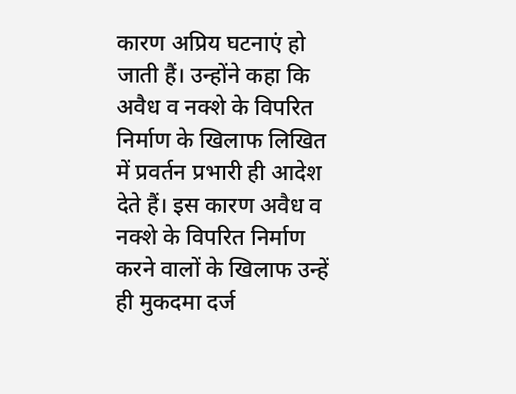कारण अप्रिय घटनाएं हो जाती हैं। उन्होंने कहा कि अवैध व नक्शे के विपरित निर्माण के खिलाफ लिखित में प्रवर्तन प्रभारी ही आदेश देते हैं। इस कारण अवैध व नक्शे के विपरित निर्माण करने वालों के खिलाफ उन्हें ही मुकदमा दर्ज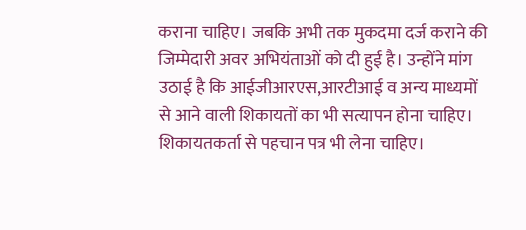कराना चाहिए। जबकि अभी तक मुकदमा दर्ज कराने की जिम्मेदारी अवर अभियंताओं को दी हुई है। उन्होंने मांग उठाई है कि आईजीआरएस,आरटीआई व अन्य माध्यमों से आने वाली शिकायतों का भी सत्यापन होना चाहिए। शिकायतकर्ता से पहचान पत्र भी लेना चाहिए।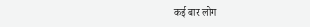कई बार लोग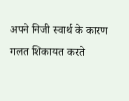अपने निजी स्वार्थ के कारण गलत शिकायत करते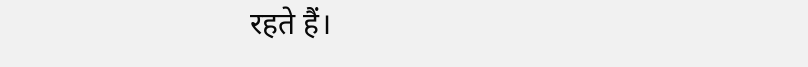रहते हैं।